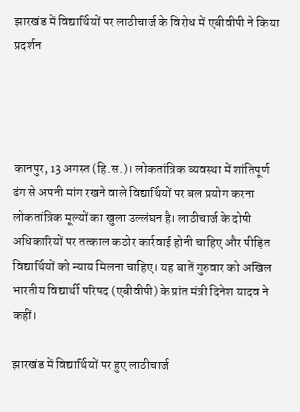झारखंड में विद्यार्थियों पर लाठीचार्ज के विरोध में एबीवीपी ने किया प्रदर्शन




कानपुर, 13 अगस्त (हि.स.)। लोकतांत्रिक व्यवस्था में शांतिपूर्ण ढंग से अपनी मांग रखने वाले विद्यार्थियों पर बल प्रयोग करना लोकतांत्रिक मूल्यों का खुला उल्लंघन है। लाठीचार्ज के दोषी अधिकारियों पर तत्काल कठोर कार्रवाई होनी चाहिए और पीड़ित विद्यार्थियों को न्याय मिलना चाहिए। यह बातें गुरुवार को अखिल भारतीय विद्यार्थी परिषद (एबीवीपी) के प्रांत मंत्री दिनेश यादव ने कहीं।

झारखंड में विद्यार्थियों पर हुए लाठीचार्ज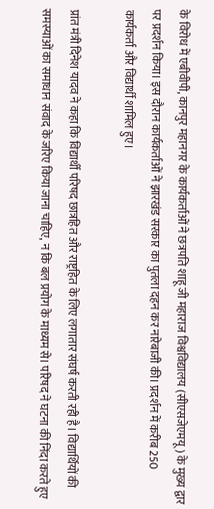के विरोध में एबीवीपी, कानपुर महानगर के कार्यकर्ताओं ने छत्रपति शाहू जी महाराज विश्वविद्यालय (सीएसजेएमयू) के मुख्य द्वार पर प्रदर्शन किया। इस दौरान कार्यकर्ताओं ने झारखंड सरकार का पुतला दहन कर नारेबाजी की। प्रदर्शन में करीब 250 कार्यकर्ता और विद्यार्थी शामिल हुए।

प्रांत मंत्री दिनेश यादव ने कहा कि विद्यार्थी परिषद छात्रहित और राष्ट्रहित के लिए लगातार संघर्ष करती रही है। विद्यार्थियों की समस्याओं का समाधान संवाद के जरिए किया जाना चाहिए, न कि बल प्रयोग के माध्यम से। परिषद ने घटना की निंदा करते हुए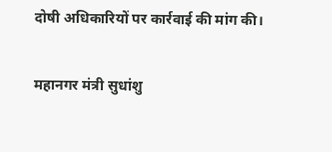दोषी अधिकारियों पर कार्रवाई की मांग की।

महानगर मंत्री सुधांशु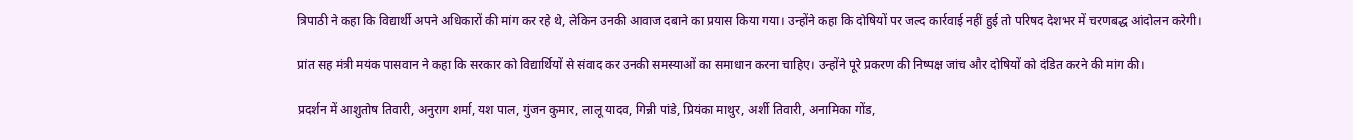त्रिपाठी ने कहा कि विद्यार्थी अपने अधिकारों की मांग कर रहे थे, लेकिन उनकी आवाज दबाने का प्रयास किया गया। उन्होंने कहा कि दोषियों पर जल्द कार्रवाई नहीं हुई तो परिषद देशभर में चरणबद्ध आंदोलन करेगी।

प्रांत सह मंत्री मयंक पासवान ने कहा कि सरकार को विद्यार्थियों से संवाद कर उनकी समस्याओं का समाधान करना चाहिए। उन्होंने पूरे प्रकरण की निष्पक्ष जांच और दोषियों को दंडित करने की मांग की।

प्रदर्शन में आशुतोष तिवारी, अनुराग शर्मा, यश पाल, गुंजन कुमार, लालू यादव, गिन्नी पांडे, प्रियंका माथुर, अर्शी तिवारी, अनामिका गोंड,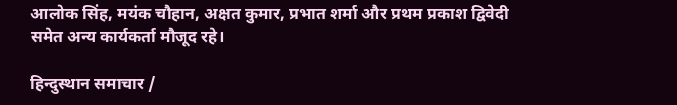आलोक सिंह, मयंक चौहान, अक्षत कुमार, प्रभात शर्मा और प्रथम प्रकाश द्विवेदी समेत अन्य कार्यकर्ता मौजूद रहे।

हिन्दुस्थान समाचार /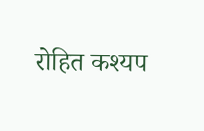रोहित कश्यप